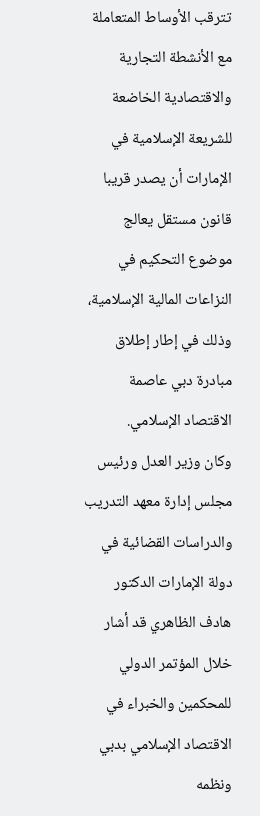تترقب الأوساط المتعاملة مع الأنشطة التجارية والاقتصادية الخاضعة للشريعة الإسلامية في الإمارات أن يصدر قريبا قانون مستقل يعالج موضوع التحكيم في النزاعات المالية الإسلامية، وذلك في إطار إطلاق مبادرة دبي عاصمة الاقتصاد الإسلامي.
وكان وزير العدل ورئيس مجلس إدارة معهد التدريب والدراسات القضائية في دولة الإمارات الدكتور هادف الظاهري قد أشار خلال المؤتمر الدولي للمحكمين والخبراء في الاقتصاد الإسلامي بدبي ونظمه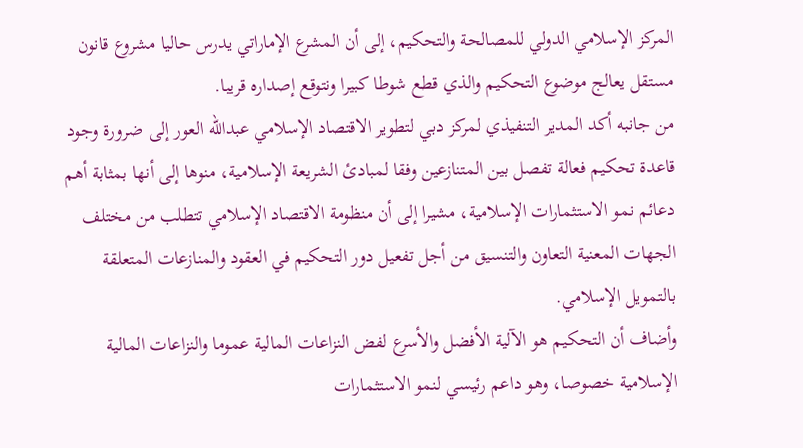المركز الإسلامي الدولي للمصالحة والتحكيم، إلى أن المشرع الإماراتي يدرس حاليا مشروع قانون مستقل يعالج موضوع التحكيم والذي قطع شوطا كبيرا ونتوقع إصداره قريبا.
من جانبه أكد المدير التنفيذي لمركز دبي لتطوير الاقتصاد الإسلامي عبدالله العور إلى ضرورة وجود قاعدة تحكيم فعالة تفصل بين المتنازعين وفقا لمبادئ الشريعة الإسلامية، منوها إلى أنها بمثابة أهم دعائم نمو الاستثمارات الإسلامية، مشيرا إلى أن منظومة الاقتصاد الإسلامي تتطلب من مختلف الجهات المعنية التعاون والتنسيق من أجل تفعيل دور التحكيم في العقود والمنازعات المتعلقة بالتمويل الإسلامي.
وأضاف أن التحكيم هو الآلية الأفضل والأسرع لفض النزاعات المالية عموما والنزاعات المالية الإسلامية خصوصا، وهو داعم رئيسي لنمو الاستثمارات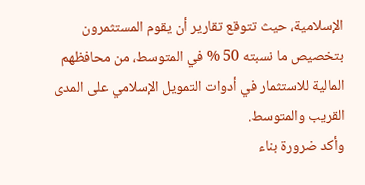الإسلامية، حيث تتوقع تقارير أن يقوم المستثمرون بتخصيص ما نسبته 50 % في المتوسط، من محافظهم المالية للاستثمار في أدوات التمويل الإسلامي على المدى القريب والمتوسط.
وأكد ضرورة بناء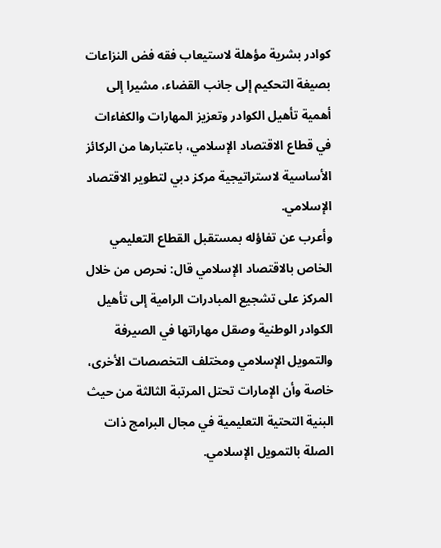كوادر بشرية مؤهلة لاستيعاب فقه فض النزاعات بصيغة التحكيم إلى جانب القضاء، مشيرا إلى أهمية تأهيل الكوادر وتعزيز المهارات والكفاءات في قطاع الاقتصاد الإسلامي، باعتبارها من الركائز الأساسية لاستراتيجية مركز دبي لتطوير الاقتصاد الإسلامي.
وأعرب عن تفاؤله بمستقبل القطاع التعليمي الخاص بالاقتصاد الإسلامي قال: نحرص من خلال المركز على تشجيع المبادرات الرامية إلى تأهيل الكوادر الوطنية وصقل مهاراتها في الصيرفة والتمويل الإسلامي ومختلف التخصصات الأخرى، خاصة وأن الإمارات تحتل المرتبة الثالثة من حيث البنية التحتية التعليمية في مجال البرامج ذات الصلة بالتمويل الإسلامي.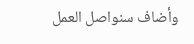وأضاف سنواصل العمل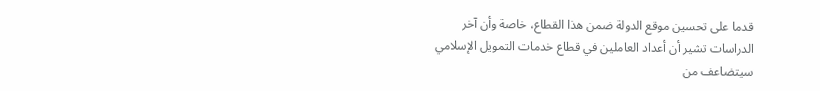قدما على تحسين موقع الدولة ضمن هذا القطاع، خاصة وأن آخر الدراسات تشير أن أعداد العاملين في قطاع خدمات التمويل الإسلامي سيتضاعف من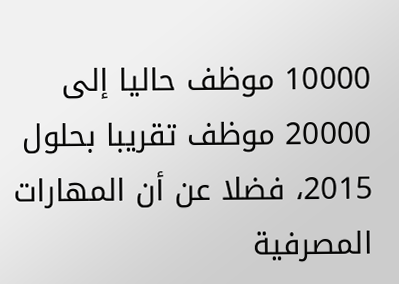10000 موظف حاليا إلى 20000 موظف تقريبا بحلول 2015، فضلا عن أن المهارات المصرفية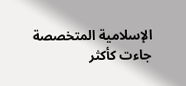الإسلامية المتخصصة جاءت كأكثر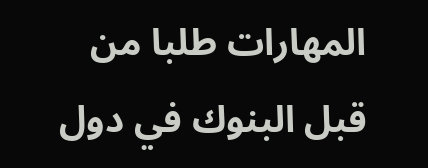المهارات طلبا من قبل البنوك في دول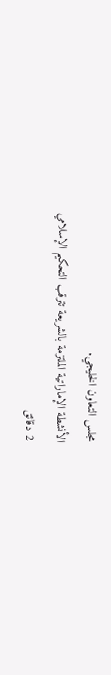مجلس التعاون الخليجي.
الأنشطة الإماراتية الملتزمة بالشريعة تترقب التحكيم الإسلامي
2 دقائق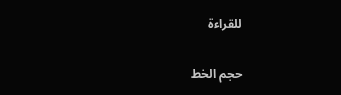للقراءة

حجم الخط